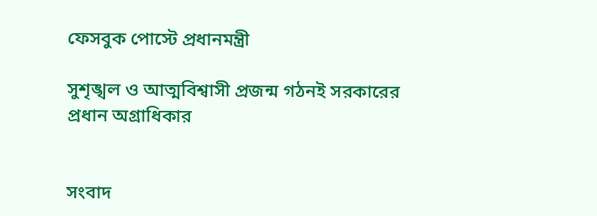ফেসবুক পোস্টে প্রধানমন্ত্রী

সুশৃঙ্খল ও আত্মবিশ্বাসী প্রজন্ম গঠনই সরকারের প্রধান অগ্রাধিকার


সংবাদ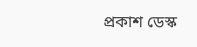প্রকাশ ডেস্ক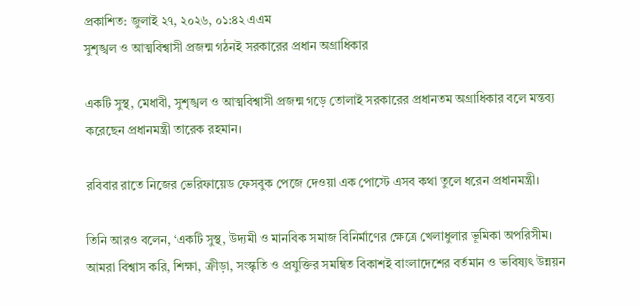প্রকাশিত: জুলাই ২৭, ২০২৬, ০১:৪২ এএম
সুশৃঙ্খল ও আত্মবিশ্বাসী প্রজন্ম গঠনই সরকারের প্রধান অগ্রাধিকার

একটি সুস্থ, মেধাবী, সুশৃঙ্খল ও আত্মবিশ্বাসী প্রজন্ম গড়ে তোলাই সরকারের প্রধানতম অগ্রাধিকার বলে মন্তব্য করেছেন প্রধানমন্ত্রী তারেক রহমান।

রবিবার রাতে নিজের ভেরিফায়েড ফেসবুক পেজে দেওয়া এক পোস্টে এসব কথা তুলে ধরেন প্রধানমন্ত্রী।

তিনি আরও বলেন, ‘একটি সুস্থ, উদ্যমী ও মানবিক সমাজ বিনির্মাণের ক্ষেত্রে খেলাধুলার ভূমিকা অপরিসীম। আমরা বিশ্বাস করি, শিক্ষা, ক্রীড়া, সংস্কৃতি ও প্রযুক্তির সমন্বিত বিকাশই বাংলাদেশের বর্তমান ও ভবিষ্যৎ উন্নয়ন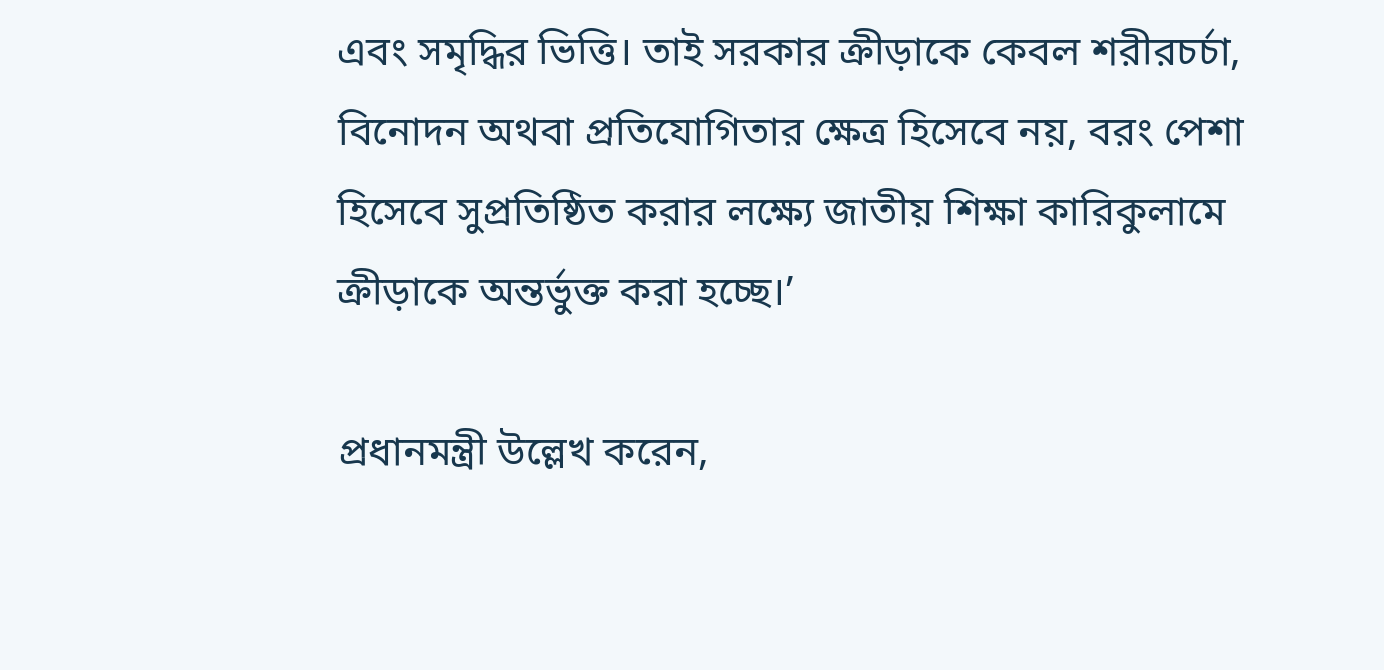এবং সমৃদ্ধির ভিত্তি। তাই সরকার ক্রীড়াকে কেবল শরীরচর্চা, বিনোদন অথবা প্রতিযোগিতার ক্ষেত্র হিসেবে নয়, বরং পেশা হিসেবে সুপ্রতিষ্ঠিত করার লক্ষ্যে জাতীয় শিক্ষা কারিকুলামে ক্রীড়াকে অন্তর্ভুক্ত করা হচ্ছে।’

প্রধানমন্ত্রী উল্লেখ করেন,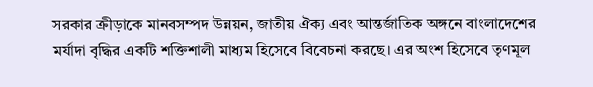সরকার ক্রীড়াকে মানবসম্পদ উন্নয়ন, জাতীয় ঐক্য এবং আন্তর্জাতিক অঙ্গনে বাংলাদেশের মর্যাদা বৃদ্ধির একটি শক্তিশালী মাধ্যম হিসেবে বিবেচনা করছে। এর অংশ হিসেবে তৃণমূল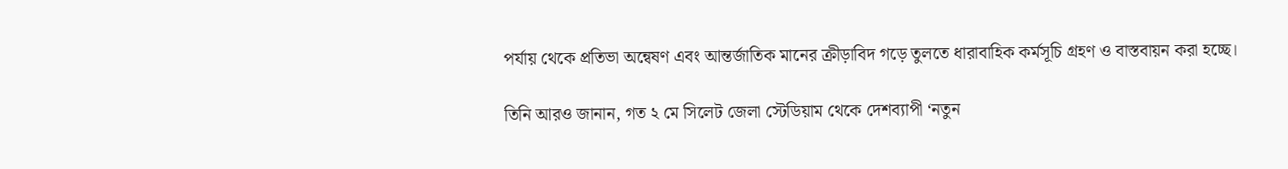পর্যায় থেকে প্রতিভা অন্বেষণ এবং আন্তর্জাতিক মানের ক্রীড়াবিদ গড়ে তুলতে ধারাবাহিক কর্মসূচি গ্রহণ ও বাস্তবায়ন করা হচ্ছে।

তিনি আরও জানান, গত ২ মে সিলেট জেলা স্টেডিয়াম থেকে দেশব্যাপী ‘নতুন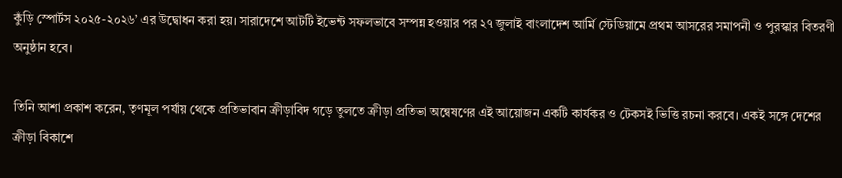কুঁড়ি স্পোর্টস ২০২৫-২০২৬’ এর উদ্বোধন করা হয়। সারাদেশে আটটি ইভেন্ট সফলভাবে সম্পন্ন হওয়ার পর ২৭ জুলাই বাংলাদেশ আর্মি স্টেডিয়ামে প্রথম আসরের সমাপনী ও পুরস্কার বিতরণী অনুষ্ঠান হবে।

তিনি আশা প্রকাশ করেন, তৃণমূল পর্যায় থেকে প্রতিভাবান ক্রীড়াবিদ গড়ে তুলতে ক্রীড়া প্রতিভা অন্বেষণের এই আয়োজন একটি কার্যকর ও টেকসই ভিত্তি রচনা করবে। একই সঙ্গে দেশের ক্রীড়া বিকাশে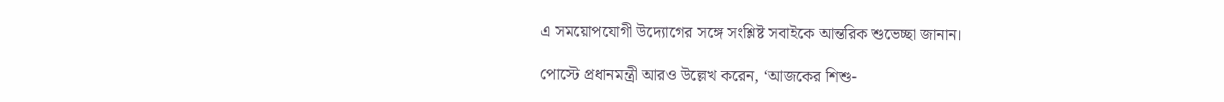এ সময়োপযোগী উদ্যোগের সঙ্গে সংশ্লিষ্ট সবাইকে আন্তরিক শুভেচ্ছা জানান।

পোস্টে প্রধানমন্ত্রী আরও উল্লেখ করেন, ‘আজকের শিশু-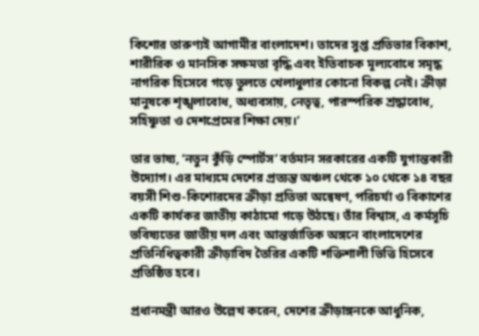কিশোর তারুণ্যই আগামীর বাংলাদেশ। তাদের সুপ্ত প্রতিভার বিকাশ, শারীরিক ও মানসিক সক্ষমতা বৃদ্ধি এবং ইতিবাচক মূল্যবোধে সমৃদ্ধ নাগরিক হিসেবে গড়ে তুলতে খেলাধুলার কোনো বিকল্প নেই। ক্রীড়া মানুষকে শৃঙ্খলাবোধ, অধ্যবসায়, নেতৃত্ব, পারস্পরিক শ্রদ্ধাবোধ, সহিষ্ণুতা ও দেশপ্রেমের শিক্ষা দেয়।’

তার ভাষ্য, ‘নতুন কুঁড়ি স্পোর্টস’ বর্তমান সরকারের একটি যুগান্তকারী উদ্যোগ। এর মাধ্যমে দেশের প্রত্যন্ত অঞ্চল থেকে ১০ থেকে ১৪ বছর বয়সী শিশু-কিশোরদের ক্রীড়া প্রতিভা অন্বেষণ, পরিচর্যা ও বিকাশের একটি কার্যকর জাতীয় কাঠামো গড়ে উঠছে। তাঁর বিশ্বাস, এ কর্মসূচি ভবিষ্যতের জাতীয় দল এবং আন্তর্জাতিক অঙ্গনে বাংলাদেশের প্রতিনিধিত্বকারী ক্রীড়াবিদ তৈরির একটি শক্তিশালী ভিত্তি হিসেবে প্রতিষ্ঠিত হবে।

প্রধানমন্ত্রী আরও উল্লেখ করেন, দেশের ক্রীড়াঙ্গনকে আধুনিক,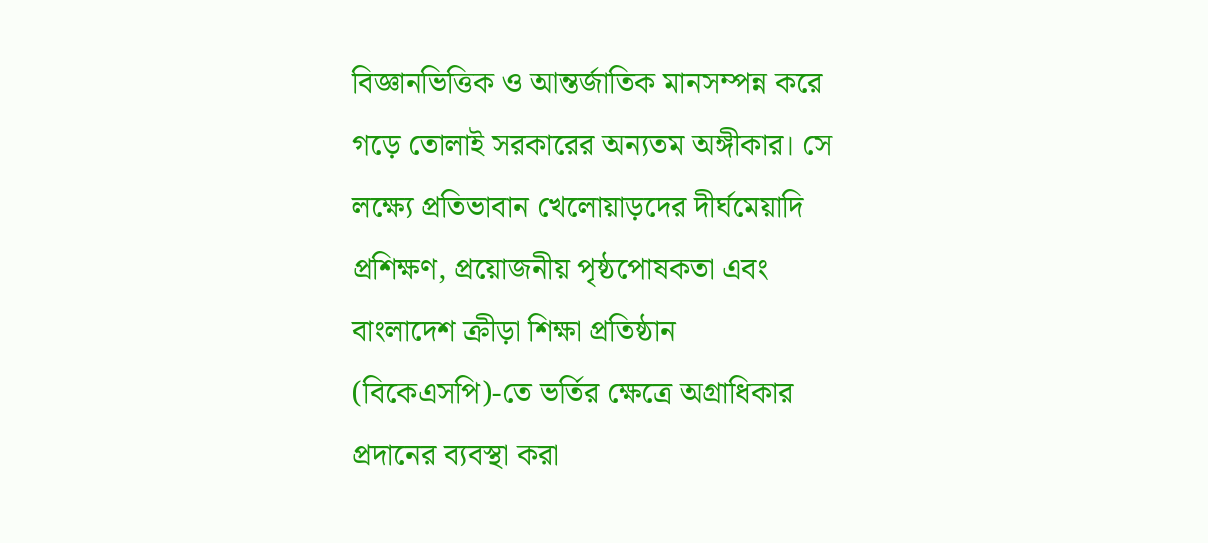বিজ্ঞানভিত্তিক ও আন্তর্জাতিক মানসম্পন্ন করে গড়ে তোলাই সরকারের অন্যতম অঙ্গীকার। সে লক্ষ্যে প্রতিভাবান খেলোয়াড়দের দীর্ঘমেয়াদি প্রশিক্ষণ, প্রয়োজনীয় পৃষ্ঠপোষকতা এবং বাংলাদেশ ক্রীড়া শিক্ষা প্রতিষ্ঠান (বিকেএসপি)-তে ভর্তির ক্ষেত্রে অগ্রাধিকার প্রদানের ব্যবস্থা করা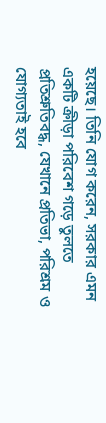হয়েছে। তিনি যোগ করেন, সরকার এমন একটি ক্রীড়া পরিবেশ গড়ে তুলতে প্রতিশ্রুতিবদ্ধ, যেখানে প্রতিভা, পরিশ্রম ও যোগ্যতাই হবে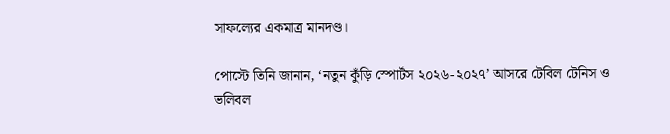সাফল্যের একমাত্র মানদণ্ড।

পোস্টে তিনি জানান, ‘নতুন কুঁড়ি স্পোর্টস ২০২৬-২০২৭’ আসরে টেবিল টেনিস ও ভলিবল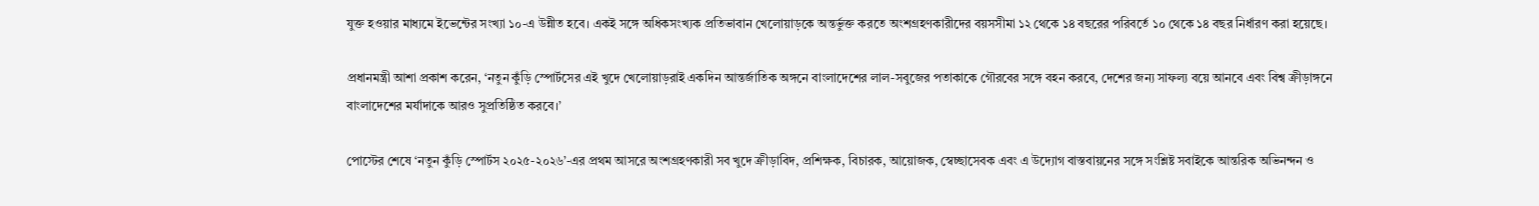যুক্ত হওয়ার মাধ্যমে ইভেন্টের সংখ্যা ১০-এ উন্নীত হবে। একই সঙ্গে অধিকসংখ্যক প্রতিভাবান খেলোয়াড়কে অন্তর্ভুক্ত করতে অংশগ্রহণকারীদের বয়সসীমা ১২ থেকে ১৪ বছরের পরিবর্তে ১০ থেকে ১৪ বছর নির্ধারণ করা হয়েছে।

প্রধানমন্ত্রী আশা প্রকাশ করেন, ‘নতুন কুঁড়ি স্পোর্টসের এই খুদে খেলোয়াড়রাই একদিন আন্তর্জাতিক অঙ্গনে বাংলাদেশের লাল-সবুজের পতাকাকে গৌরবের সঙ্গে বহন করবে, দেশের জন্য সাফল্য বয়ে আনবে এবং বিশ্ব ক্রীড়াঙ্গনে বাংলাদেশের মর্যাদাকে আরও সুপ্রতিষ্ঠিত করবে।’

পোস্টের শেষে ‘নতুন কুঁড়ি স্পোর্টস ২০২৫-২০২৬’-এর প্রথম আসরে অংশগ্রহণকারী সব খুদে ক্রীড়াবিদ, প্রশিক্ষক, বিচারক, আয়োজক, স্বেচ্ছাসেবক এবং এ উদ্যোগ বাস্তবায়নের সঙ্গে সংশ্লিষ্ট সবাইকে আন্তরিক অভিনন্দন ও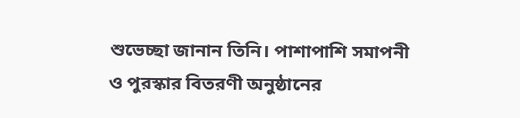শুভেচ্ছা জানান তিনি। পাশাপাশি সমাপনী ও পুরস্কার বিতরণী অনুষ্ঠানের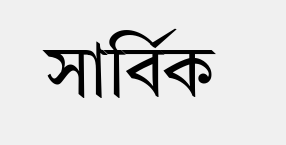সার্বিক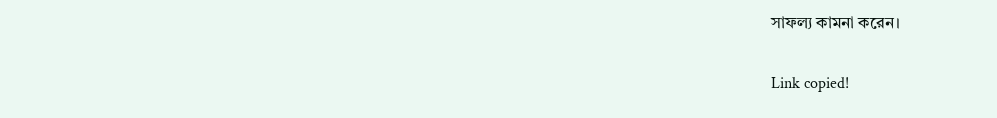সাফল্য কামনা করেন।

Link copied!